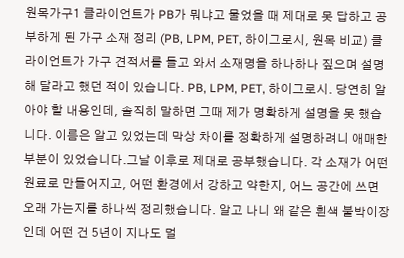원목가구1 클라이언트가 PB가 뭐냐고 물었을 때 제대로 못 답하고 공부하게 된 가구 소재 정리 (PB, LPM, PET, 하이그로시, 원목 비교) 클라이언트가 가구 견적서를 들고 와서 소재명을 하나하나 짚으며 설명해 달라고 했던 적이 있습니다. PB, LPM, PET, 하이그로시. 당연히 알아야 할 내용인데, 솔직히 말하면 그때 제가 명확하게 설명을 못 했습니다. 이름은 알고 있었는데 막상 차이를 정확하게 설명하려니 애매한 부분이 있었습니다.그날 이후로 제대로 공부했습니다. 각 소재가 어떤 원료로 만들어지고, 어떤 환경에서 강하고 약한지, 어느 공간에 쓰면 오래 가는지를 하나씩 정리했습니다. 알고 나니 왜 같은 흰색 붙박이장인데 어떤 건 5년이 지나도 멀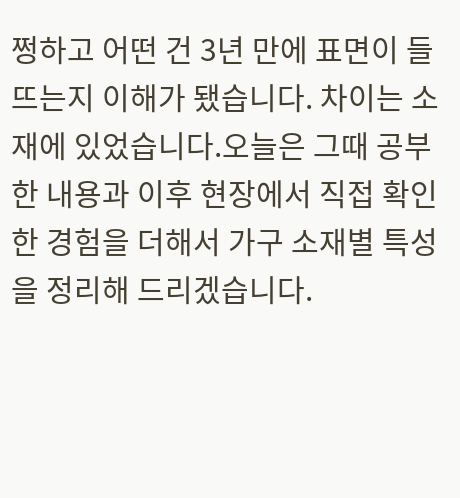쩡하고 어떤 건 3년 만에 표면이 들뜨는지 이해가 됐습니다. 차이는 소재에 있었습니다.오늘은 그때 공부한 내용과 이후 현장에서 직접 확인한 경험을 더해서 가구 소재별 특성을 정리해 드리겠습니다.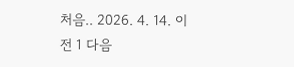처음.. 2026. 4. 14. 이전 1 다음